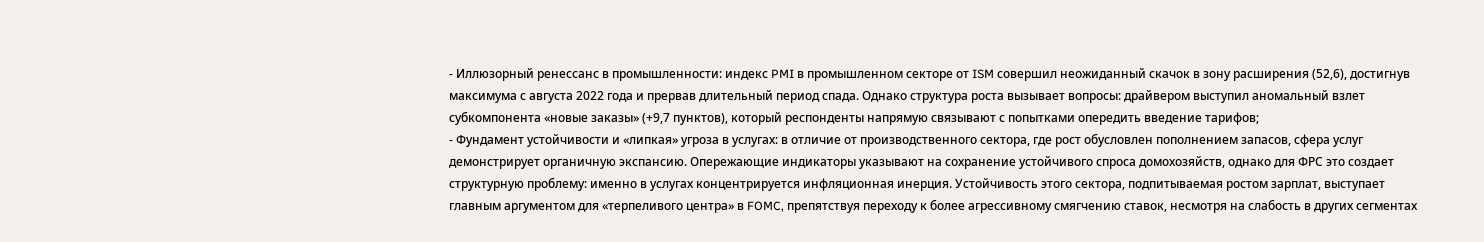- Иллюзорный ренессанс в промышленности: индекс PMI в промышленном секторе от ISM совершил неожиданный скачок в зону расширения (52,6), достигнув максимума с августа 2022 года и прервав длительный период спада. Однако структура роста вызывает вопросы: драйвером выступил аномальный взлет субкомпонента «новые заказы» (+9,7 пунктов), который респонденты напрямую связывают с попытками опередить введение тарифов;
- Фундамент устойчивости и «липкая» угроза в услугах: в отличие от производственного сектора, где рост обусловлен пополнением запасов, сфера услуг демонстрирует органичную экспансию. Опережающие индикаторы указывают на сохранение устойчивого спроса домохозяйств, однако для ФРС это создает структурную проблему: именно в услугах концентрируется инфляционная инерция. Устойчивость этого сектора, подпитываемая ростом зарплат, выступает главным аргументом для «терпеливого центра» в FOMC, препятствуя переходу к более агрессивному смягчению ставок, несмотря на слабость в других сегментах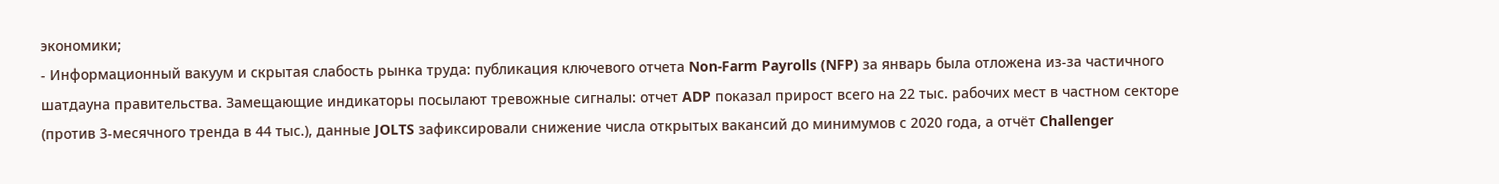экономики;
- Информационный вакуум и скрытая слабость рынка труда: публикация ключевого отчета Non-Farm Payrolls (NFP) за январь была отложена из-за частичного шатдауна правительства. Замещающие индикаторы посылают тревожные сигналы: отчет ADP показал прирост всего на 22 тыс. рабочих мест в частном секторе (против 3-месячного тренда в 44 тыс.), данные JOLTS зафиксировали снижение числа открытых вакансий до минимумов с 2020 года, а отчёт Challenger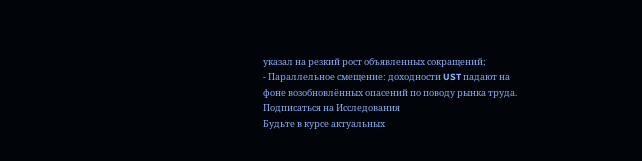указал на резкий рост объявленных сокращений;
- Параллельное смещение: доходности UST падают на фоне возобновлённых опасений по поводу рынка труда.
Подписаться на Исследования
Будьте в курсе актуальных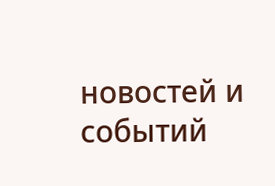новостей и событий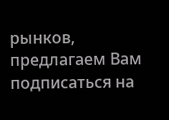рынков, предлагаем Вам подписаться на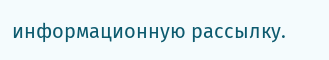информационную рассылку.